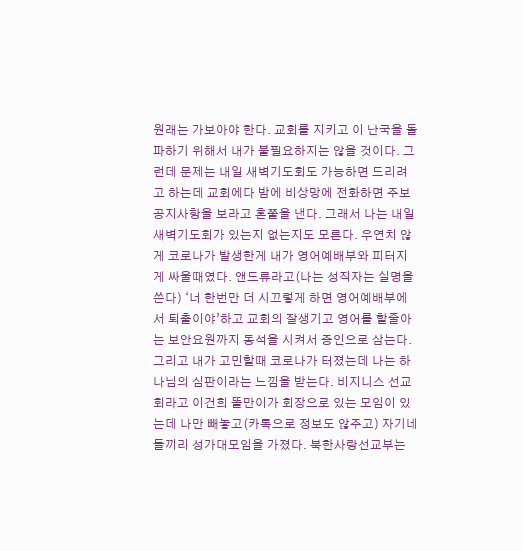원래는 가보아야 한다. 교회를 지키고 이 난국을 돌파하기 위해서 내가 불필요하지는 않을 것이다. 그런데 문제는 내일 새벽기도회도 가능하면 드리려고 하는데 교회에다 밤에 비상망에 전화하면 주보공지사항을 보라고 혼쭐을 낸다. 그래서 나는 내일 새벽기도회가 있는지 없는지도 모른다. 우연치 않게 코로나가 발생한게 내가 영어예배부와 피터지게 싸울때였다. 앤드류라고(나는 성직자는 실명을 쓴다) ‘너 한번만 더 시끄렇게 하면 영어예배부에서 퇴출이야’하고 교회의 잘생기고 영어를 할줄아는 보안요원까지 동석을 시켜서 증인으로 삼는다. 그리고 내가 고민할때 코로나가 터졌는데 나는 하나님의 심판이라는 느낌을 받는다. 비지니스 선교회라고 이건희 똘만이가 회장으로 있는 모임이 있는데 나만 빼놓고(카톡으로 정보도 않주고) 자기네들끼리 성가대모임을 가졌다. 북한사랑선교부는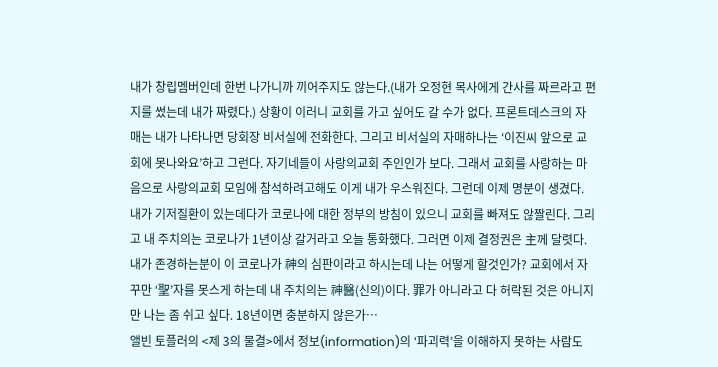내가 창립멤버인데 한번 나가니까 끼어주지도 않는다.(내가 오정현 목사에게 간사를 짜르라고 편지를 썼는데 내가 짜렸다.) 상황이 이러니 교회를 가고 싶어도 갈 수가 없다. 프론트데스크의 자매는 내가 나타나면 당회장 비서실에 전화한다. 그리고 비서실의 자매하나는 ‘이진씨 앞으로 교회에 못나와요’하고 그런다. 자기네들이 사랑의교회 주인인가 보다. 그래서 교회를 사랑하는 마음으로 사랑의교회 모임에 참석하려고해도 이게 내가 우스워진다. 그런데 이제 명분이 생겼다. 내가 기저질환이 있는데다가 코로나에 대한 정부의 방침이 있으니 교회를 빠져도 않짤린다. 그리고 내 주치의는 코로나가 1년이상 갈거라고 오늘 통화했다. 그러면 이제 결정권은 主께 달렷다. 내가 존경하는분이 이 코로나가 神의 심판이라고 하시는데 나는 어떻게 할것인가? 교회에서 자꾸만 ‘聖’자를 못스게 하는데 내 주치의는 神醫(신의)이다. 罪가 아니라고 다 허락된 것은 아니지만 나는 좀 쉬고 싶다. 18년이면 충분하지 않은가…
앨빈 토플러의 <제 3의 물결>에서 정보(information)의 ‘파괴력’을 이해하지 못하는 사람도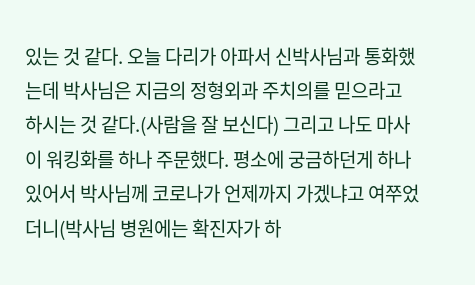있는 것 같다. 오늘 다리가 아파서 신박사님과 통화했는데 박사님은 지금의 정형외과 주치의를 믿으라고 하시는 것 같다.(사람을 잘 보신다) 그리고 나도 마사이 워킹화를 하나 주문했다. 평소에 궁금하던게 하나 있어서 박사님께 코로나가 언제까지 가겠냐고 여쭈었더니(박사님 병원에는 확진자가 하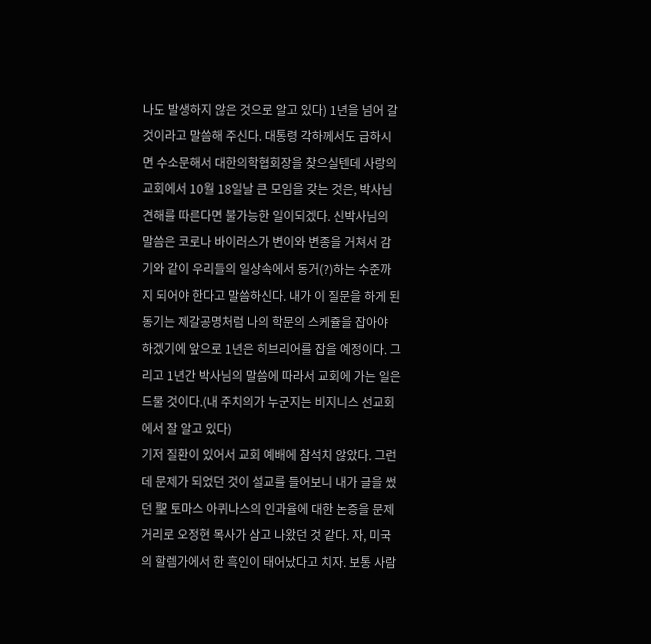나도 발생하지 않은 것으로 알고 있다) 1년을 넘어 갈 것이라고 말씀해 주신다. 대통령 각하께서도 급하시면 수소문해서 대한의학협회장을 찾으실텐데 사랑의교회에서 10월 18일날 큰 모임을 갖는 것은, 박사님 견해를 따른다면 불가능한 일이되겠다. 신박사님의 말씀은 코로나 바이러스가 변이와 변종을 거쳐서 감기와 같이 우리들의 일상속에서 동거(?)하는 수준까지 되어야 한다고 말씀하신다. 내가 이 질문을 하게 된 동기는 제갈공명처럼 나의 학문의 스케쥴을 잡아야 하겠기에 앞으로 1년은 히브리어를 잡을 예정이다. 그리고 1년간 박사님의 말씀에 따라서 교회에 가는 일은 드물 것이다.(내 주치의가 누군지는 비지니스 선교회에서 잘 알고 있다)
기저 질환이 있어서 교회 예배에 참석치 않았다. 그런데 문제가 되었던 것이 설교를 들어보니 내가 글을 썼던 聖 토마스 아퀴나스의 인과율에 대한 논증을 문제거리로 오정현 목사가 삼고 나왔던 것 같다. 자, 미국의 할렘가에서 한 흑인이 태어났다고 치자. 보통 사람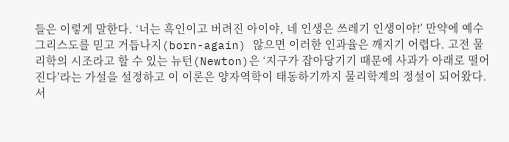들은 이렇게 말한다. ‘너는 흑인이고 버려진 아이야, 네 인생은 쓰레기 인생이야!’ 만약에 예수 그리스도를 믿고 거듭나지(born-again) 않으면 이러한 인과율은 깨지기 어렵다. 고전 물리학의 시조라고 할 수 있는 뉴턴(Newton)은 ‘지구가 잡아당기기 때문에 사과가 아래로 떨어진다’라는 가설을 설정하고 이 이론은 양자역학이 태동하기까지 물리학계의 정설이 되어왔다. 서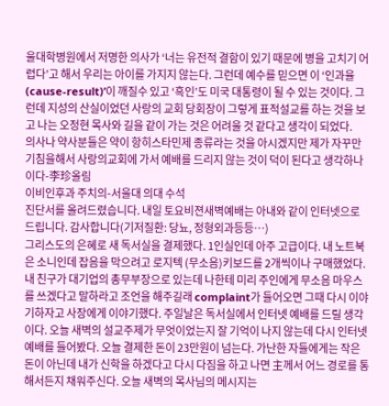울대학병원에서 저명한 의사가 ‘너는 유전적 결함이 있기 때문에 병을 고치기 어렵다’고 해서 우리는 아이를 가지지 않는다. 그런데 예수를 믿으면 이 ‘인과율(cause-result)’이 깨질수 있고 ‘흑인’도 미국 대통령이 될 수 있는 것이다. 그런데 지성의 산실이었던 사랑의 교회 당회장이 그렇게 표적설교를 하는 것을 보고 나는 오정현 목사와 길을 같이 가는 것은 어려울 것 같다고 생각이 되었다.
의사나 약사분들은 약이 항히스타민제 종류라는 것을 아시겠지만 제가 자꾸만 기침을해서 사랑의교회에 가서 예배를 드리지 않는 것이 덕이 된다고 생각하나이다-李珍올림
이비인후과 주치의-서울대 의대 수석
진단서를 올려드렸습니다. 내일 토요비젼새벽예배는 아내와 같이 인터넷으로 드립니다. 감사합니다(기저질환: 당뇨, 정형외과등등…)
그리스도의 은혜로 새 독서실을 결제했다. 1인실인데 아주 고급이다. 내 노트북은 소니인데 잡음을 막으려고 로지텍 (무소음)키보드를 2개씩이나 구매했었다. 내 친구가 대기업의 총무부장으로 있는데 나한테 미리 주인에게 무소음 마우스를 쓰겠다고 말하라고 조언을 해주길래 complaint가 들어오면 그때 다시 이야기하자고 사장에게 이야기했다. 주일날은 독서실에서 인터넷 예배를 드릴 생각이다. 오늘 새벽의 설교주제가 무엇이었는지 잘 기억이 나지 않는데 다시 인터넷 예배를 들어봤다. 오늘 결제한 돈이 23만원이 넘는다. 가난한 자들에게는 작은 돈이 아닌데 내가 신학을 하겠다고 다시 다짐을 하고 나면 主께서 어느 경로를 통해서든지 채워주신다. 오늘 새벽의 목사님의 메시지는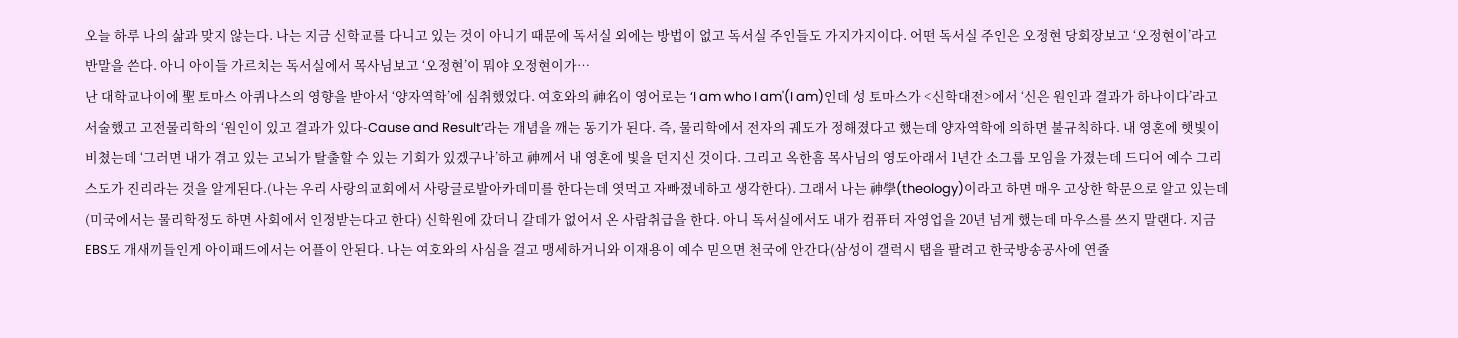오늘 하루 나의 삶과 맞지 않는다. 나는 지금 신학교를 다니고 있는 것이 아니기 때문에 독서실 외에는 방법이 없고 독서실 주인들도 가지가지이다. 어떤 독서실 주인은 오정현 당회장보고 ‘오정현이’라고 반말을 쓴다. 아니 아이들 가르치는 독서실에서 목사님보고 ‘오정현’이 뭐야 오정현이가…
난 대학교나이에 聖 토마스 아퀴나스의 영향을 받아서 ‘양자역학’에 심취했었다. 여호와의 神名이 영어로는 ‘I am who I am'(I am)인데 성 토마스가 <신학대전>에서 ‘신은 원인과 결과가 하나이다’라고 서술했고 고전물리학의 ‘원인이 있고 결과가 있다-Cause and Result’라는 개념을 깨는 동기가 된다. 즉, 물리학에서 전자의 궤도가 정해졌다고 했는데 양자역학에 의하면 불규칙하다. 내 영혼에 햇빛이 비쳤는데 ‘그러면 내가 겪고 있는 고뇌가 탈출할 수 있는 기회가 있겠구나’하고 神께서 내 영혼에 빛을 던지신 것이다. 그리고 옥한흠 목사님의 영도아래서 1년간 소그룹 모임을 가졌는데 드디어 예수 그리스도가 진리라는 것을 알게된다.(나는 우리 사랑의교회에서 사랑글로발아카데미를 한다는데 엿먹고 자빠졌네하고 생각한다). 그래서 나는 神學(theology)이라고 하면 매우 고상한 학문으로 알고 있는데(미국에서는 물리학정도 하면 사회에서 인정받는다고 한다) 신학원에 갔더니 갈데가 없어서 온 사람취급을 한다. 아니 독서실에서도 내가 컴퓨터 자영업을 20년 넘게 했는데 마우스를 쓰지 말랜다. 지금 EBS도 개새끼들인게 아이패드에서는 어플이 안된다. 나는 여호와의 사심을 걸고 맹세하거니와 이재용이 예수 믿으면 천국에 안간다(삼성이 갤럭시 탭을 팔려고 한국방송공사에 연줄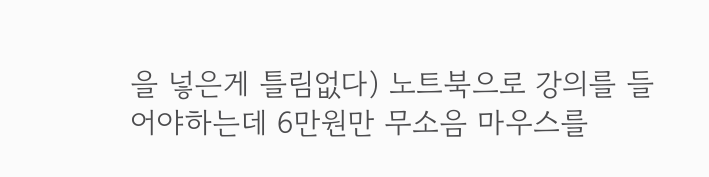을 넣은게 틀림없다) 노트북으로 강의를 들어야하는데 6만원만 무소음 마우스를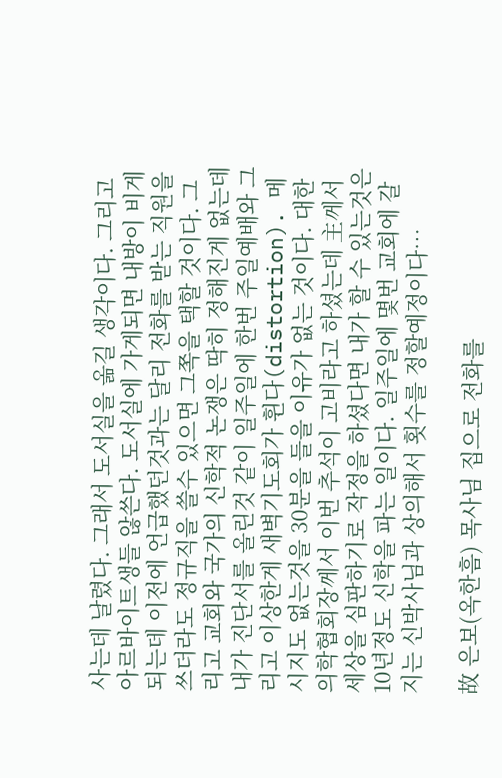사는데 날렸다. 그래서 도서실을 옮길 생각이다. 그리고 아르바이트생들 않쓴다. 도서실에 가게되면 내방이 비게 되는데 이전에 언급했던것과는 달리 전화를 받는 직원을 쓰더라도 정규직을 쓸수 있으면 그쪽을 택할 것이다. 그리고 교회와 국가의 신학적 논쟁은 딱히 정해진게 없는데 내가 진단서를 올린것 같이 일주일에 한번 주일예배와 그리고 이상한게 새벽기도회가 휜다(distortion). 메시지도 없는것을 30분을 들을 이유가 없는 것이다. 대한의학협회장께서 이번 추석이 고비라고 하셨는데 主께서 세상을 심판하기로 작정을 하셨다면 내가 할 수 있는것은 10년정도 신학을 파는 일이다. 일주일에 몇번 교회에 갈지는 신박사님과 상의해서 횟수를 정할예정이다…

故 은보(옥한흠) 목사님 집으로 전화를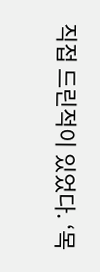직접 드린적이 있었다. ‘목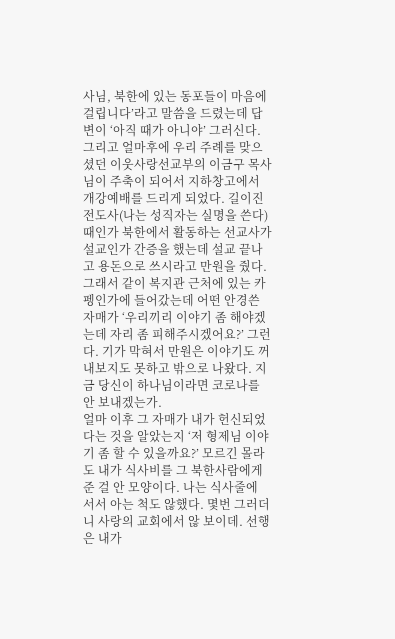사님, 북한에 있는 동포들이 마음에 걸립니다’라고 말씀을 드렸는데 답변이 ‘아직 때가 아니야’ 그러신다. 그리고 얼마후에 우리 주례를 맞으셨던 이웃사랑선교부의 이금구 목사님이 주축이 되어서 지하창고에서 개강예배를 드리게 되었다. 길이진 전도사(나는 성직자는 실명을 쓴다)때인가 북한에서 활동하는 선교사가 설교인가 간증을 했는데 설교 끝나고 용돈으로 쓰시라고 만원을 줬다. 그래서 같이 복지관 근처에 있는 카펭인가에 들어갔는데 어떤 안경쓴 자매가 ‘우리끼리 이야기 좀 해야겠는데 자리 좀 피해주시겠어요?’ 그런다. 기가 막혀서 만원은 이야기도 꺼내보지도 못하고 밖으로 나왔다. 지금 당신이 하나님이라면 코로나를 안 보내겠는가.
얼마 이후 그 자매가 내가 헌신되었다는 것을 알았는지 ‘저 형제님 이야기 좀 할 수 있을까요?’ 모르긴 몰라도 내가 식사비를 그 북한사람에게 준 걸 안 모양이다. 나는 식사줄에 서서 아는 척도 않했다. 몇번 그러더니 사랑의 교회에서 않 보이데. 선행은 내가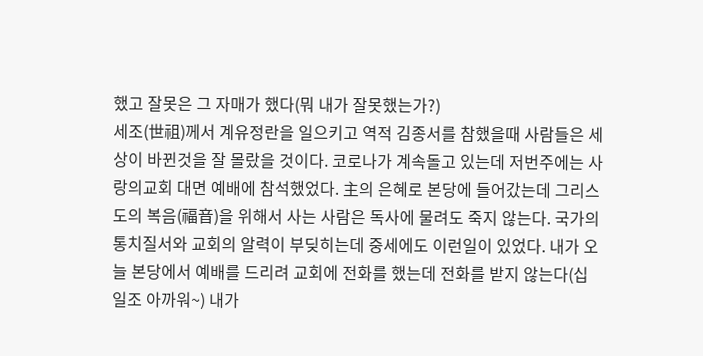했고 잘못은 그 자매가 했다(뭐 내가 잘못했는가?)
세조(世祖)께서 계유정란을 일으키고 역적 김종서를 참했을때 사람들은 세상이 바뀐것을 잘 몰랐을 것이다. 코로나가 계속돌고 있는데 저번주에는 사랑의교회 대면 예배에 참석했었다. 主의 은혜로 본당에 들어갔는데 그리스도의 복음(福音)을 위해서 사는 사람은 독사에 물려도 죽지 않는다. 국가의 통치질서와 교회의 알력이 부딪히는데 중세에도 이런일이 있었다. 내가 오늘 본당에서 예배를 드리려 교회에 전화를 했는데 전화를 받지 않는다(십일조 아까워~) 내가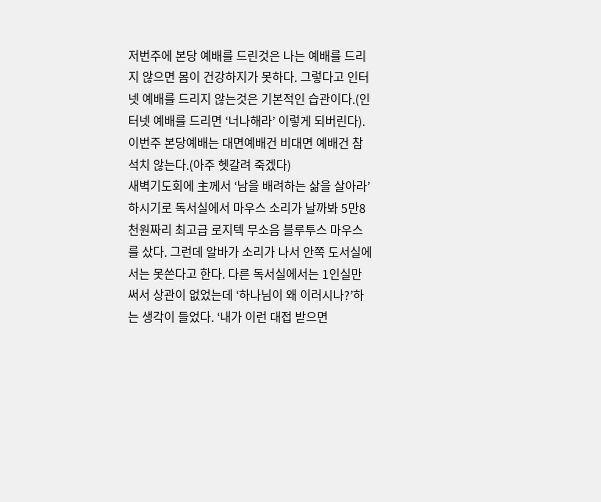저번주에 본당 예배를 드린것은 나는 예배를 드리지 않으면 몸이 건강하지가 못하다. 그렇다고 인터넷 예배를 드리지 않는것은 기본적인 습관이다.(인터넷 예배를 드리면 ‘너나해라’ 이렇게 되버린다). 이번주 본당예배는 대면예배건 비대면 예배건 참석치 않는다.(아주 헷갈려 죽겠다)
새벽기도회에 主께서 ‘남을 배려하는 삶을 살아라’하시기로 독서실에서 마우스 소리가 날까봐 5만8천원짜리 최고급 로지텍 무소음 블루투스 마우스를 샀다. 그런데 알바가 소리가 나서 안쪽 도서실에서는 못쓴다고 한다. 다른 독서실에서는 1인실만 써서 상관이 없었는데 ‘하나님이 왜 이러시나?’하는 생각이 들었다. ‘내가 이런 대접 받으면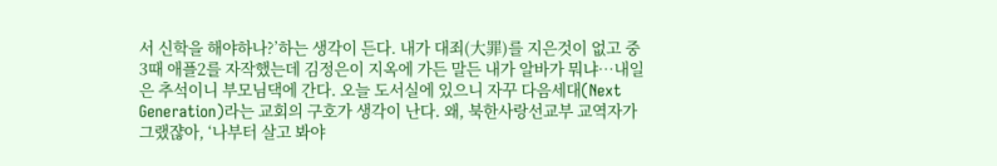서 신학을 해야하나?’하는 생각이 든다. 내가 대죄(大罪)를 지은것이 없고 중3때 애플2를 자작했는데 김정은이 지옥에 가든 말든 내가 알바가 뭐냐…내일은 추석이니 부모님댁에 간다. 오늘 도서실에 있으니 자꾸 다음세대(Next Generation)라는 교회의 구호가 생각이 난다. 왜, 북한사랑선교부 교역자가 그랬쟎아, ‘나부터 살고 봐야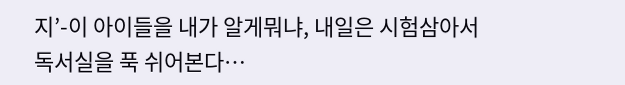지’-이 아이들을 내가 알게뭐냐, 내일은 시험삼아서 독서실을 푹 쉬어본다…